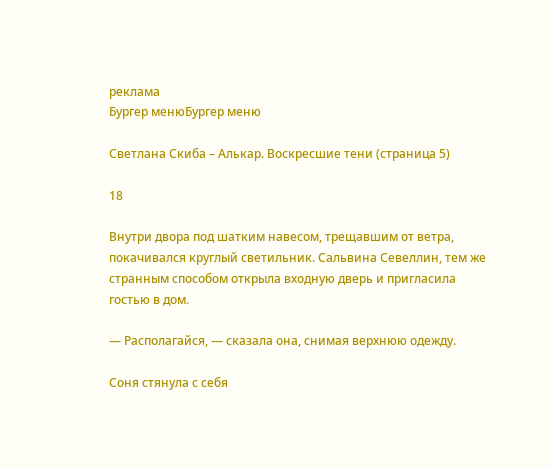реклама
Бургер менюБургер меню

Светлана Скиба – Алькар. Воскресшие тени (страница 5)

18

Внутри двора под шатким навесом, трещавшим от ветра, покачивался круглый светильник. Сальвина Севеллин, тем же странным способом открыла входную дверь и пригласила гостью в дом.

— Располагайся, — сказала она, снимая верхнюю одежду.

Соня стянула с себя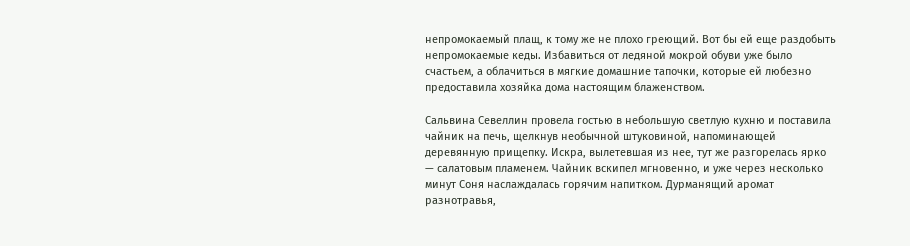непромокаемый плащ, к тому же не плохо греющий. Вот бы ей еще раздобыть непромокаемые кеды. Избавиться от ледяной мокрой обуви уже было счастьем, а облачиться в мягкие домашние тапочки, которые ей любезно предоставила хозяйка дома настоящим блаженством.

Сальвина Севеллин провела гостью в небольшую светлую кухню и поставила чайник на печь, щелкнув необычной штуковиной, напоминающей деревянную прищепку. Искра, вылетевшая из нее, тут же разгорелась ярко — салатовым пламенем. Чайник вскипел мгновенно, и уже через несколько минут Соня наслаждалась горячим напитком. Дурманящий аромат разнотравья,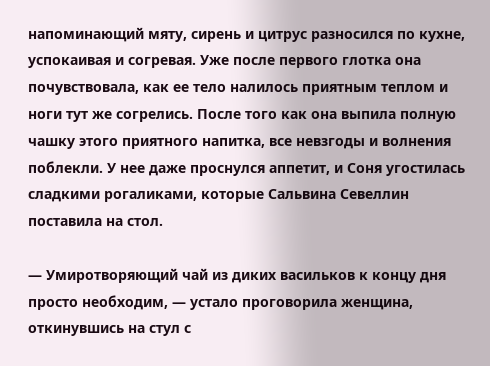напоминающий мяту, сирень и цитрус разносился по кухне, успокаивая и согревая. Уже после первого глотка она почувствовала, как ее тело налилось приятным теплом и ноги тут же согрелись. После того как она выпила полную чашку этого приятного напитка, все невзгоды и волнения поблекли. У нее даже проснулся аппетит, и Соня угостилась сладкими рогаликами, которые Сальвина Севеллин поставила на стол.

— Умиротворяющий чай из диких васильков к концу дня просто необходим, — устало проговорила женщина, откинувшись на стул с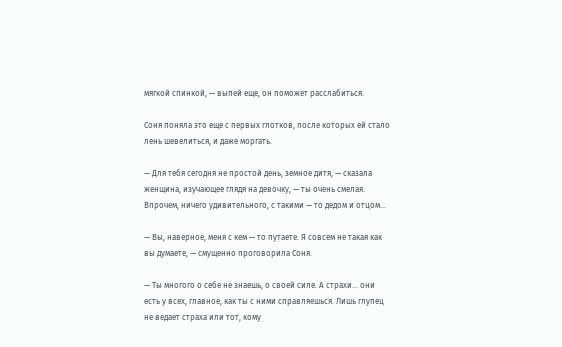мягкой спинкой, — выпей еще, он поможет расслабиться.

Соня поняла это еще с первых глотков, после которых ей стало лень шевелиться, и даже моргать.

— Для тебя сегодня не простой день, земное дитя, — сказала женщина, изучающее глядя на девочку, — ты очень смелая. Впрочем, ничего удивительного, с такими — то дедом и отцом…

— Вы, наверное, меня с кем — то путаете. Я совсем не такая как вы думаете, — смущенно проговорила Соня.

— Ты многого о себе не знаешь, о своей силе. А страхи… они есть у всех, главное, как ты с ними справляешься. Лишь глупец не ведает страха или тот, кому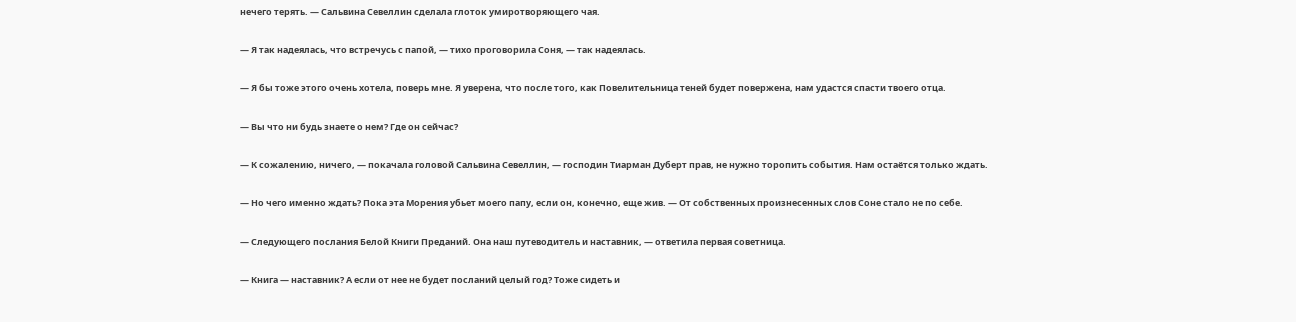нечего терять. — Сальвина Севеллин сделала глоток умиротворяющего чая.

— Я так надеялась, что встречусь с папой, — тихо проговорила Соня, — так надеялась.

— Я бы тоже этого очень хотела, поверь мне. Я уверена, что после того, как Повелительница теней будет повержена, нам удастся спасти твоего отца.

— Вы что ни будь знаете о нем? Где он сейчас?

— К сожалению, ничего, — покачала головой Сальвина Севеллин, — господин Тиарман Дуберт прав, не нужно торопить события. Нам остаётся только ждать.

— Но чего именно ждать? Пока эта Морения убьет моего папу, если он, конечно, еще жив. — От собственных произнесенных слов Соне стало не по себе.

— Следующего послания Белой Книги Преданий. Она наш путеводитель и наставник, — ответила первая советница.

— Книга — наставник? А если от нее не будет посланий целый год? Тоже сидеть и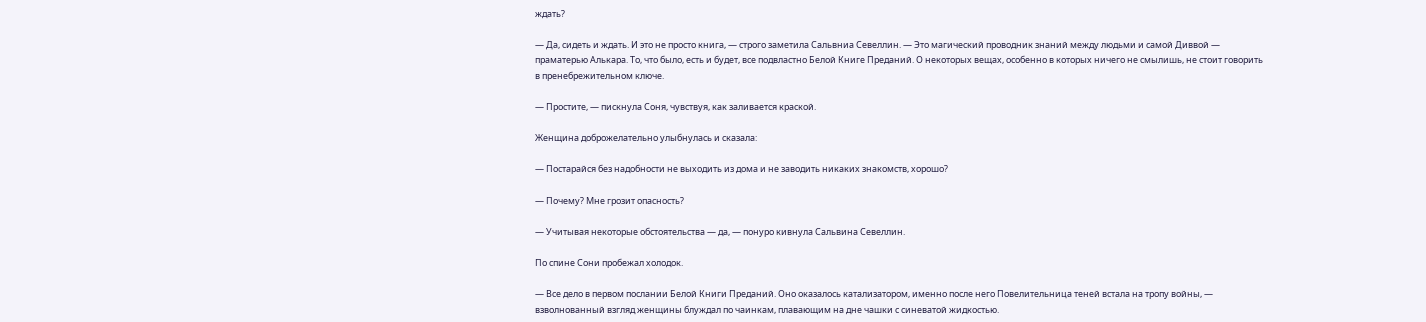ждать?

— Да, сидеть и ждать. И это не просто книга, — строго заметила Сальвниа Севеллин. — Это магический проводник знаний между людьми и самой Диввой — праматерью Алькара. То, что было, есть и будет, все подвластно Белой Книге Преданий. О некоторых вещах, особенно в которых ничего не смылишь, не стоит говорить в пренебрежительном ключе.

— Простите, — пискнула Соня, чувствуя, как заливается краской.

Женщина доброжелательно улыбнулась и сказала:

— Постарайся без надобности не выходить из дома и не заводить никаких знакомств, хорошо?

— Почему? Мне грозит опасность?

— Учитывая некоторые обстоятельства — да, — понуро кивнула Сальвина Севеллин.

По спине Сони пробежал холодок.

— Все дело в первом послании Белой Книги Преданий. Оно оказалось катализатором, именно после него Повелительница теней встала на тропу войны, — взволнованный взгляд женщины блуждал по чаинкам, плавающим на дне чашки с синеватой жидкостью.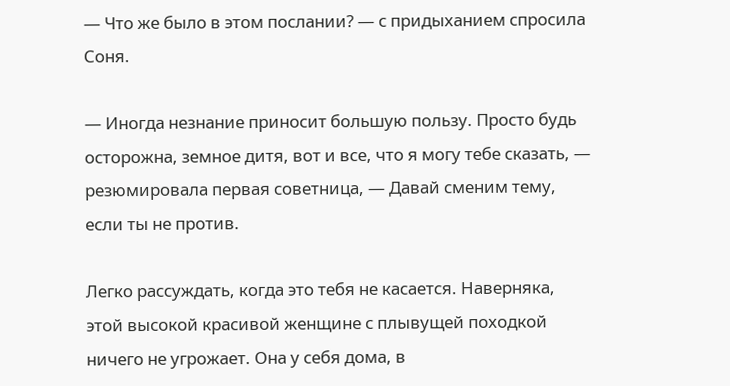— Что же было в этом послании? — с придыханием спросила Соня.

— Иногда незнание приносит большую пользу. Просто будь осторожна, земное дитя, вот и все, что я могу тебе сказать, — резюмировала первая советница, — Давай сменим тему, если ты не против.

Легко рассуждать, когда это тебя не касается. Наверняка, этой высокой красивой женщине с плывущей походкой ничего не угрожает. Она у себя дома, в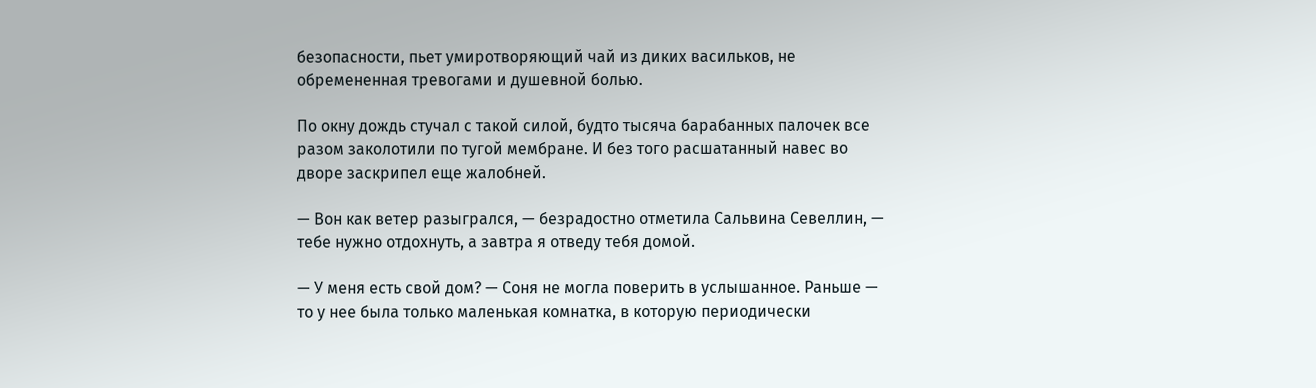безопасности, пьет умиротворяющий чай из диких васильков, не обремененная тревогами и душевной болью.

По окну дождь стучал с такой силой, будто тысяча барабанных палочек все разом заколотили по тугой мембране. И без того расшатанный навес во дворе заскрипел еще жалобней.

— Вон как ветер разыгрался, — безрадостно отметила Сальвина Севеллин, — тебе нужно отдохнуть, а завтра я отведу тебя домой.

— У меня есть свой дом? — Соня не могла поверить в услышанное. Раньше — то у нее была только маленькая комнатка, в которую периодически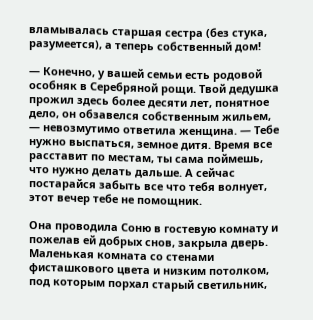вламывалась старшая сестра (без стука, разумеется), а теперь собственный дом!

— Конечно, у вашей семьи есть родовой особняк в Серебряной рощи. Твой дедушка прожил здесь более десяти лет, понятное дело, он обзавелся собственным жильем, — невозмутимо ответила женщина. — Тебе нужно выспаться, земное дитя. Время все расставит по местам, ты сама поймешь, что нужно делать дальше. А сейчас постарайся забыть все что тебя волнует, этот вечер тебе не помощник.

Она проводила Соню в гостевую комнату и пожелав ей добрых снов, закрыла дверь. Маленькая комната со стенами фисташкового цвета и низким потолком, под которым порхал старый светильник,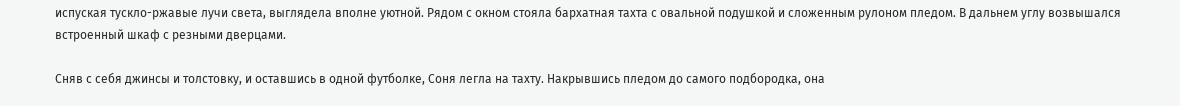испуская тускло-ржавые лучи света, выглядела вполне уютной. Рядом с окном стояла бархатная тахта с овальной подушкой и сложенным рулоном пледом. В дальнем углу возвышался встроенный шкаф с резными дверцами.

Сняв с себя джинсы и толстовку, и оставшись в одной футболке, Соня легла на тахту. Накрывшись пледом до самого подбородка, она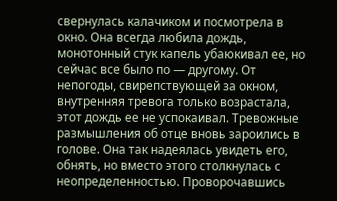свернулась калачиком и посмотрела в окно. Она всегда любила дождь, монотонный стук капель убаюкивал ее, но сейчас все было по — другому. От непогоды, свирепствующей за окном, внутренняя тревога только возрастала, этот дождь ее не успокаивал. Тревожные размышления об отце вновь зароились в голове. Она так надеялась увидеть его, обнять, но вместо этого столкнулась с неопределенностью. Проворочавшись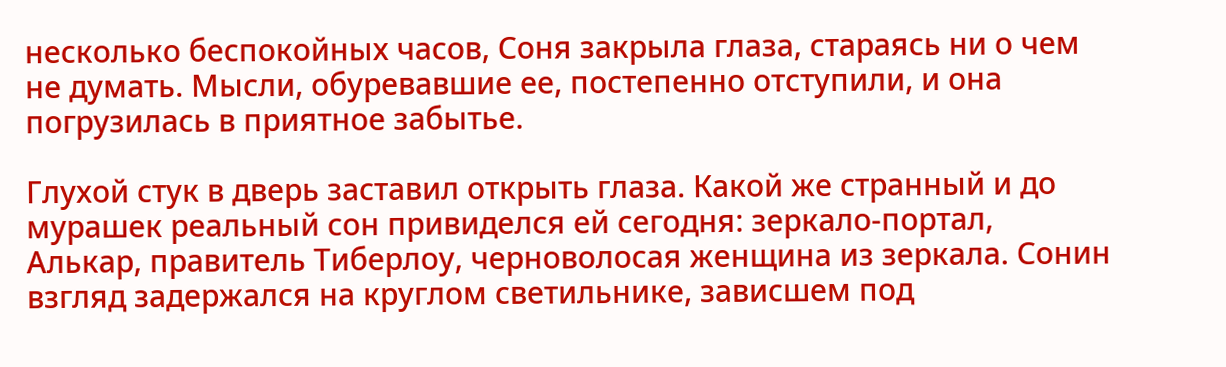несколько беспокойных часов, Соня закрыла глаза, стараясь ни о чем не думать. Мысли, обуревавшие ее, постепенно отступили, и она погрузилась в приятное забытье.

Глухой стук в дверь заставил открыть глаза. Какой же странный и до мурашек реальный сон привиделся ей сегодня: зеркало-портал, Алькар, правитель Тиберлоу, черноволосая женщина из зеркала. Сонин взгляд задержался на круглом светильнике, зависшем под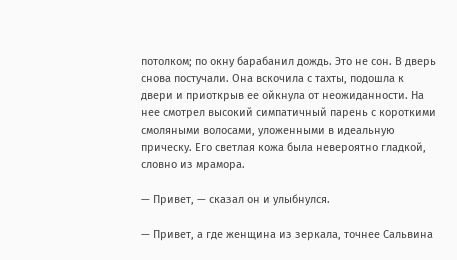потолком; по окну барабанил дождь. Это не сон. В дверь снова постучали. Она вскочила с тахты, подошла к двери и приоткрыв ее ойкнула от неожиданности. На нее смотрел высокий симпатичный парень с короткими смоляными волосами, уложенными в идеальную прическу. Его светлая кожа была невероятно гладкой, словно из мрамора.

— Привет, — сказал он и улыбнулся.

— Привет, а где женщина из зеркала, точнее Сальвина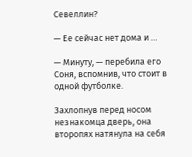Севеллин?

— Ее сейчас нет дома и …

— Минуту, — перебила его Соня, вспомнив, что стоит в одной футболке.

Захлопнув перед носом незнакомца дверь, она второпях натянула на себя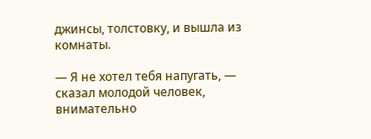джинсы, толстовку, и вышла из комнаты.

— Я не хотел тебя напугать, — сказал молодой человек, внимательно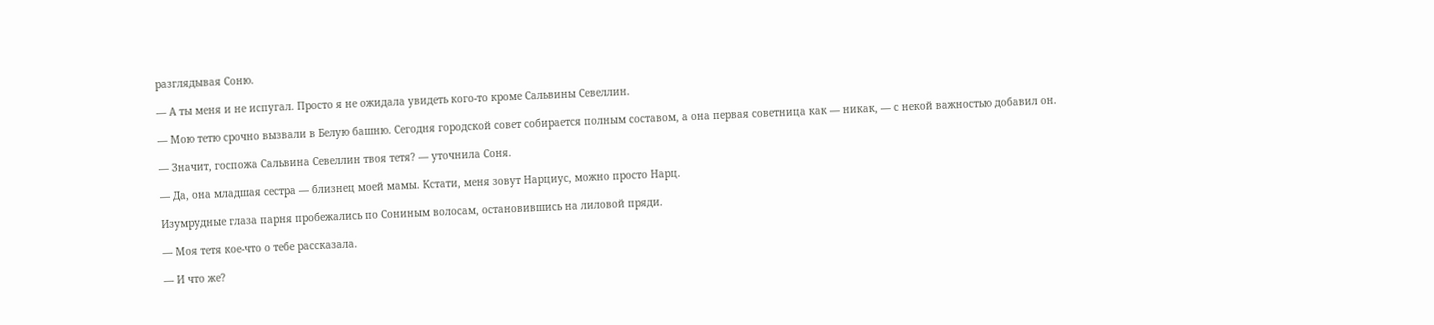разглядывая Соню.

— А ты меня и не испугал. Просто я не ожидала увидеть кого-то кроме Сальвины Севеллин.

— Мою тетю срочно вызвали в Белую башню. Сегодня городской совет собирается полным составом, а она первая советница как — никак, — с некой важностью добавил он.

— Значит, госпожа Сальвина Севеллин твоя тетя? — уточнила Соня.

— Да, она младшая сестра — близнец моей мамы. Кстати, меня зовут Нарциус, можно просто Нарц.

Изумрудные глаза парня пробежались по Сониным волосам, остановившись на лиловой пряди.

— Моя тетя кое-что о тебе рассказала.

— И что же?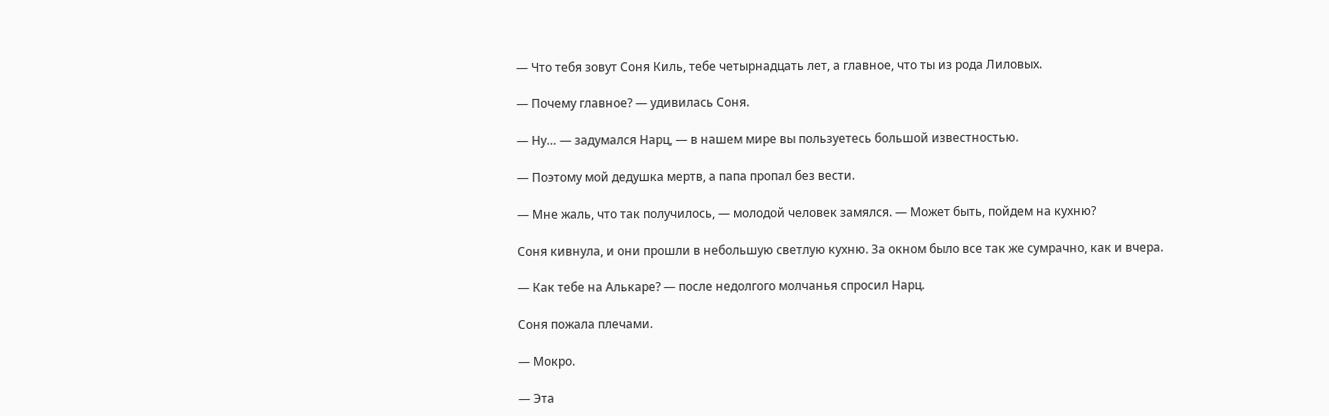— Что тебя зовут Соня Киль, тебе четырнадцать лет, а главное, что ты из рода Лиловых.

— Почему главное? — удивилась Соня.

— Ну… — задумался Нарц, — в нашем мире вы пользуетесь большой известностью.

— Поэтому мой дедушка мертв, а папа пропал без вести.

— Мне жаль, что так получилось, — молодой человек замялся. — Может быть, пойдем на кухню?

Соня кивнула, и они прошли в небольшую светлую кухню. За окном было все так же сумрачно, как и вчера.

— Как тебе на Алькаре? — после недолгого молчанья спросил Нарц.

Соня пожала плечами.

— Мокро.

— Эта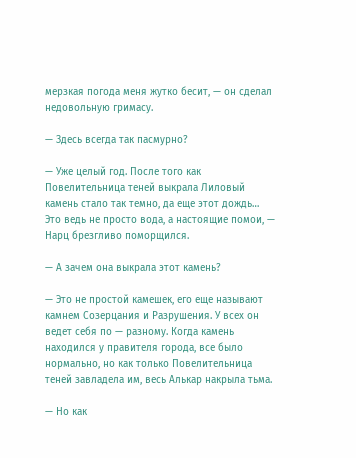мерзкая погода меня жутко бесит, — он сделал недовольную гримасу.

— Здесь всегда так пасмурно?

— Уже целый год. После того как Повелительница теней выкрала Лиловый камень стало так темно, да еще этот дождь… Это ведь не просто вода, а настоящие помои, — Нарц брезгливо поморщился.

— А зачем она выкрала этот камень?

— Это не простой камешек, его еще называют камнем Созерцания и Разрушения. У всех он ведет себя по — разному. Когда камень находился у правителя города, все было нормально, но как только Повелительница теней завладела им, весь Алькар накрыла тьма.

— Но как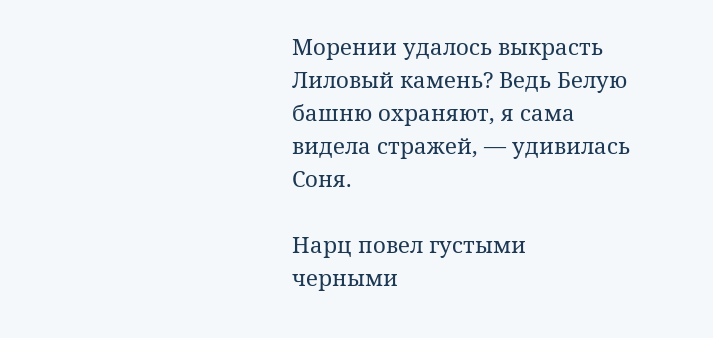Морении удалось выкрасть Лиловый камень? Ведь Белую башню охраняют, я сама видела стражей, — удивилась Соня.

Нарц повел густыми черными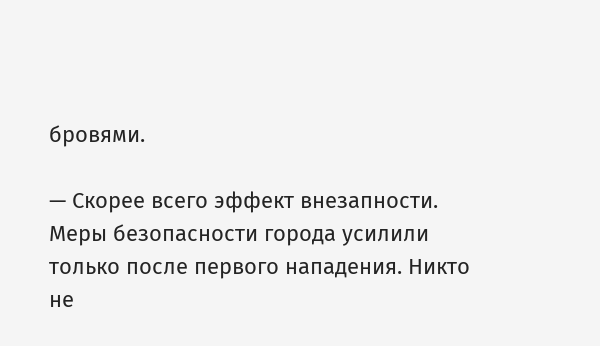бровями.

— Скорее всего эффект внезапности. Меры безопасности города усилили только после первого нападения. Никто не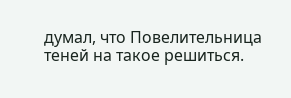думал, что Повелительница теней на такое решиться.